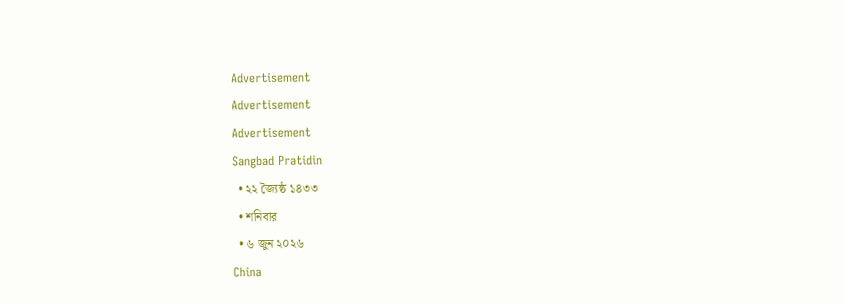Advertisement
Advertisement
Advertisement
Sangbad Pratidin
  • ২২ জ্যৈষ্ঠ ১৪৩৩
  • শনিবার
  • ৬ জুন ২০২৬
China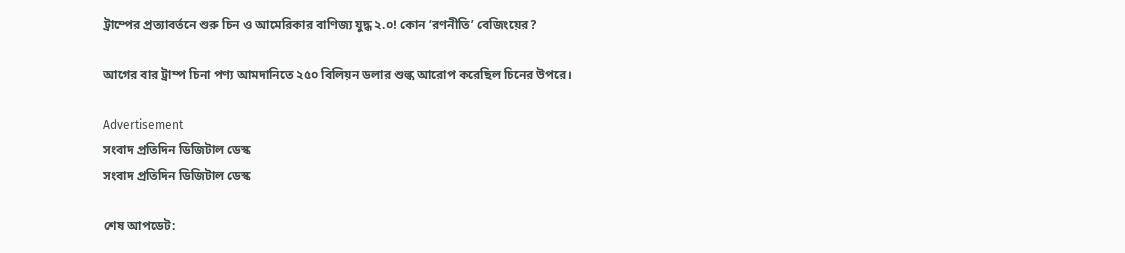ট্রাম্পের প্রত্যাবর্তনে শুরু চিন ও আমেরিকার বাণিজ্য যুদ্ধ ২.০! কোন ‘রণনীতি’ বেজিংয়ের?

আগের বার ট্রাম্প চিনা পণ্য আমদানিতে ২৫০ বিলিয়ন ডলার শুল্ক আরোপ করেছিল চিনের উপরে।

Advertisement
সংবাদ প্রতিদিন ডিজিটাল ডেস্ক
সংবাদ প্রতিদিন ডিজিটাল ডেস্ক

শেষ আপডেট: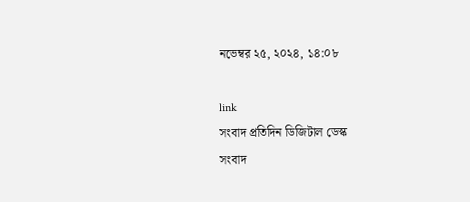নভেম্বর ২৫, ২০২৪, ১৪:০৮

link
সংবাদ প্রতিদিন ডিজিটাল ডেস্ক
সংবাদ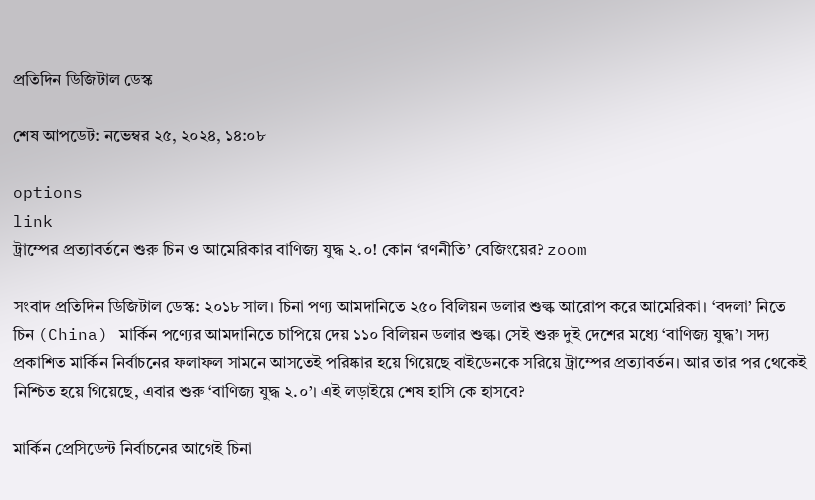প্রতিদিন ডিজিটাল ডেস্ক

শেষ আপডেট: নভেম্বর ২৫, ২০২৪, ১৪:০৮

options
link
ট্রাম্পের প্রত্যাবর্তনে শুরু চিন ও আমেরিকার বাণিজ্য যুদ্ধ ২.০! কোন ‘রণনীতি’ বেজিংয়ের? zoom

সংবাদ প্রতিদিন ডিজিটাল ডেস্ক: ২০১৮ সাল। চিনা পণ্য আমদানিতে ২৫০ বিলিয়ন ডলার শুল্ক আরোপ করে আমেরিকা। ‘বদলা’ নিতে চিন (China) মার্কিন পণ্যের আমদানিতে চাপিয়ে দেয় ১১০ বিলিয়ন ডলার শুল্ক। সেই শুরু দুই দেশের মধ্যে ‘বাণিজ্য যুদ্ধ’। সদ্য প্রকাশিত মার্কিন নির্বাচনের ফলাফল সামনে আসতেই পরিষ্কার হয়ে গিয়েছে বাইডেনকে সরিয়ে ট্রাম্পের প্রত্যাবর্তন। আর তার পর থেকেই নিশ্চিত হয়ে গিয়েছে, এবার শুরু ‘বাণিজ্য যুদ্ধ ২.০’। এই লড়াইয়ে শেষ হাসি কে হাসবে?

মার্কিন প্রেসিডেন্ট নির্বাচনের আগেই চিনা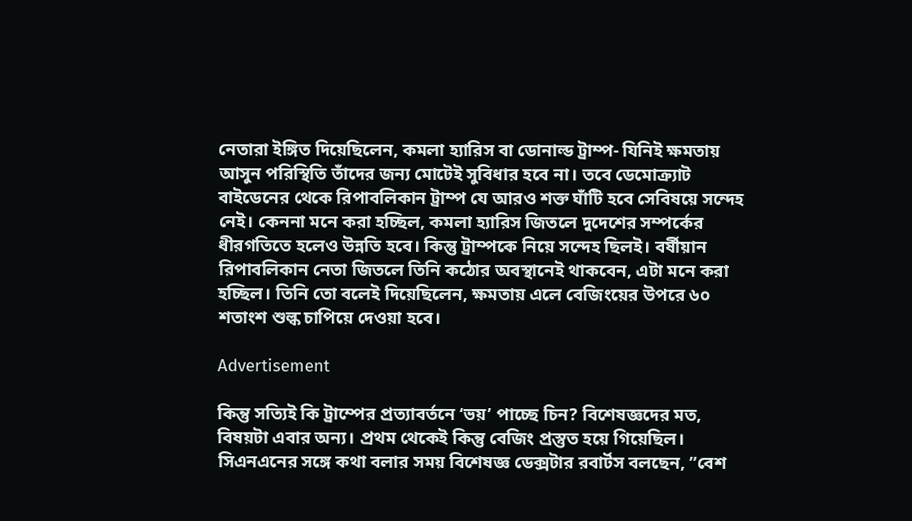নেতারা ইঙ্গিত দিয়েছিলেন, কমলা হ্যারিস বা ডোনাল্ড ট্রাম্প- যিনিই ক্ষমতায় আসুন পরিস্থিতি তাঁদের জন্য মোটেই সুবিধার হবে না। তবে ডেমোক্র্যাট বাইডেনের থেকে রিপাবলিকান ট্রাম্প যে আরও শক্ত ঘাঁটি হবে সেবিষয়ে সন্দেহ নেই। কেননা মনে করা হচ্ছিল, কমলা হ্যারিস জিতলে দুদেশের সম্পর্কের ধীরগতিতে হলেও উন্নতি হবে। কিন্তু ট্রাম্পকে নিয়ে সন্দেহ ছিলই। বর্ষীয়ান রিপাবলিকান নেতা জিতলে তিনি কঠোর অবস্থানেই থাকবেন, এটা মনে করা হচ্ছিল। তিনি তো বলেই দিয়েছিলেন, ক্ষমতায় এলে বেজিংয়ের উপরে ৬০ শতাংশ শুল্ক চাপিয়ে দেওয়া হবে।

Advertisement

কিন্তু সত্যিই কি ট্রাম্পের প্রত্যাবর্তনে ‘ভয়’ পাচ্ছে চিন? বিশেষজ্ঞদের মত, বিষয়টা এবার অন্য। প্রথম থেকেই কিন্তু বেজিং প্রস্তুত হয়ে গিয়েছিল। সিএনএনের সঙ্গে কথা বলার সময় বিশেষজ্ঞ ডেক্সটার রবার্টস বলছেন, ”বেশ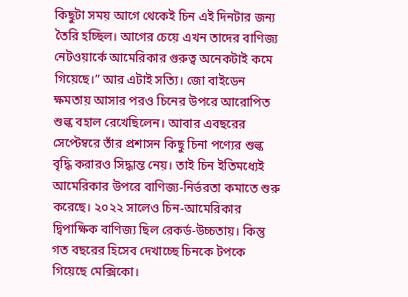কিছুটা সময় আগে থেকেই চিন এই দিনটার জন্য তৈরি হচ্ছিল। আগের চেয়ে এখন তাদের বাণিজ্য নেটওয়ার্কে আমেরিকার গুরুত্ব অনেকটাই কমে গিয়েছে।” আর এটাই সত্যি। জো বাইডেন ক্ষমতায় আসার পরও চিনের উপরে আরোপিত শুল্ক বহাল রেখেছিলেন। আবার এবছরের সেপ্টেম্বরে তাঁর প্রশাসন কিছু চিনা পণ্যের শুল্ক বৃদ্ধি করারও সিদ্ধান্ত নেয়। তাই চিন ইতিমধ্যেই আমেরিকার উপরে বাণিজ্য-নির্ভরতা কমাতে শুরু করেছে। ২০২২ সালেও চিন-আমেরিকার দ্বিপাক্ষিক বাণিজ্য ছিল রেকর্ড-উচ্চতায়। কিন্তু গত বছরের হিসেব দেখাচ্ছে চিনকে টপকে গিয়েছে মেক্সিকো।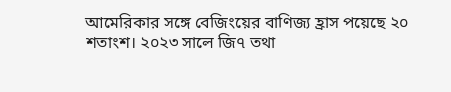আমেরিকার সঙ্গে বেজিংয়ের বাণিজ্য হ্রাস পয়েছে ২০ শতাংশ। ২০২৩ সালে জি৭ তথা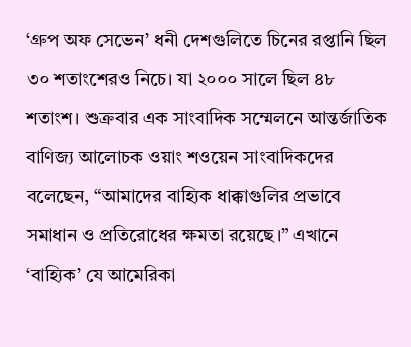‘গ্রুপ অফ সেভেন’ ধনী দেশগুলিতে চিনের রপ্তানি ছিল ৩০ শতাংশেরও নিচে। যা ২০০০ সালে ছিল ৪৮ শতাংশ। শুক্রবার এক সাংবাদিক সম্মেলনে আন্তর্জাতিক বাণিজ্য আলোচক ওয়াং শওয়েন সাংবাদিকদের বলেছেন, “আমাদের বাহ্যিক ধাক্কাগুলির প্রভাবে সমাধান ও প্রতিরোধের ক্ষমতা রয়েছে।” এখানে ‘বাহ্যিক’ যে আমেরিকা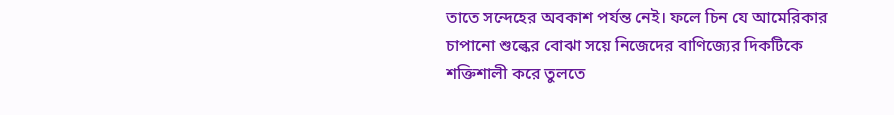তাতে সন্দেহের অবকাশ পর্যন্ত নেই। ফলে চিন যে আমেরিকার চাপানো শুল্কের বোঝা সয়ে নিজেদের বাণিজ্যের দিকটিকে শক্তিশালী করে তুলতে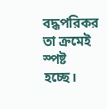বদ্ধপরিকর তা ক্রমেই স্পষ্ট হচ্ছে।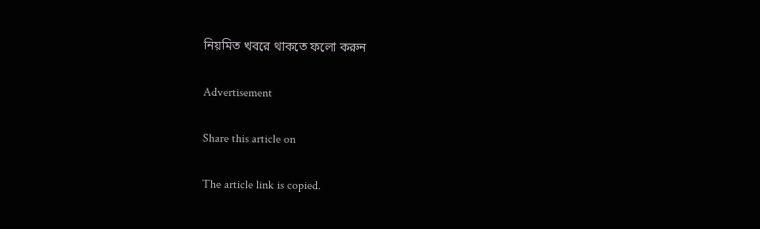নিয়মিত খবরে থাকতে ফলো করুন

Advertisement

Share this article on

The article link is copied.